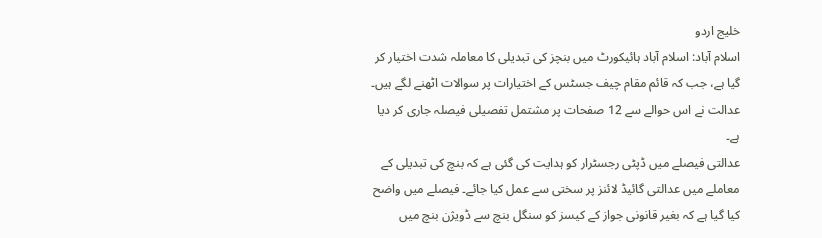خلیج اردو
اسلام آباد: اسلام آباد ہائیکورٹ میں بنچز کی تبدیلی کا معاملہ شدت اختیار کر گیا ہے، جب کہ قائم مقام چیف جسٹس کے اختیارات پر سوالات اٹھنے لگے ہیں۔ عدالت نے اس حوالے سے 12 صفحات پر مشتمل تفصیلی فیصلہ جاری کر دیا ہے۔
عدالتی فیصلے میں ڈپٹی رجسٹرار کو ہدایت کی گئی ہے کہ بنچ کی تبدیلی کے معاملے میں عدالتی گائیڈ لائنز پر سختی سے عمل کیا جائے۔ فیصلے میں واضح کیا گیا ہے کہ بغیر قانونی جواز کے کیسز کو سنگل بنچ سے ڈویژن بنچ میں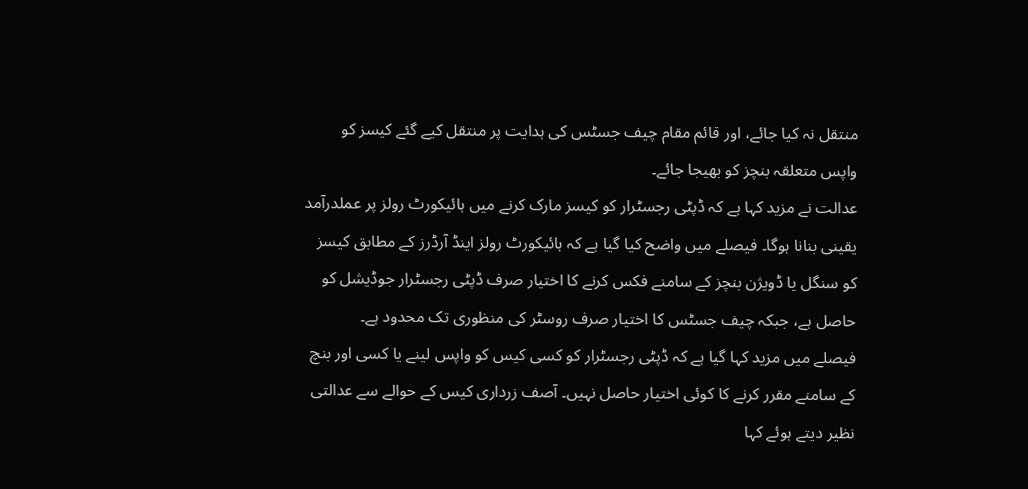منتقل نہ کیا جائے، اور قائم مقام چیف جسٹس کی ہدایت پر منتقل کیے گئے کیسز کو واپس متعلقہ بنچز کو بھیجا جائے۔
عدالت نے مزید کہا ہے کہ ڈپٹی رجسٹرار کو کیسز مارک کرنے میں ہائیکورٹ رولز پر عملدرآمد یقینی بنانا ہوگا۔ فیصلے میں واضح کیا گیا ہے کہ ہائیکورٹ رولز اینڈ آرڈرز کے مطابق کیسز کو سنگل یا ڈویژن بنچز کے سامنے فکس کرنے کا اختیار صرف ڈپٹی رجسٹرار جوڈیشل کو حاصل ہے، جبکہ چیف جسٹس کا اختیار صرف روسٹر کی منظوری تک محدود ہے۔
فیصلے میں مزید کہا گیا ہے کہ ڈپٹی رجسٹرار کو کسی کیس کو واپس لینے یا کسی اور بنچ کے سامنے مقرر کرنے کا کوئی اختیار حاصل نہیں۔ آصف زرداری کیس کے حوالے سے عدالتی نظیر دیتے ہوئے کہا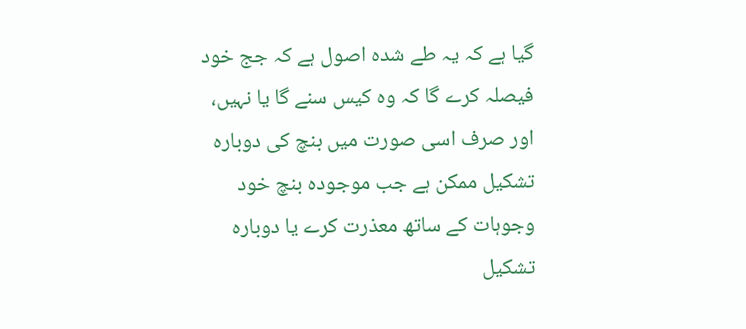گیا ہے کہ یہ طے شدہ اصول ہے کہ جج خود فیصلہ کرے گا کہ وہ کیس سنے گا یا نہیں، اور صرف اسی صورت میں بنچ کی دوبارہ تشکیل ممکن ہے جب موجودہ بنچ خود وجوہات کے ساتھ معذرت کرے یا دوبارہ تشکیل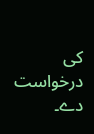کی درخواست دے۔